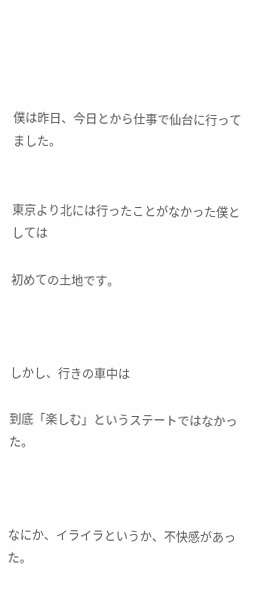僕は昨日、今日とから仕事で仙台に行ってました。


東京より北には行ったことがなかった僕としては

初めての土地です。



しかし、行きの車中は

到底「楽しむ」というステートではなかった。



なにか、イライラというか、不快感があった。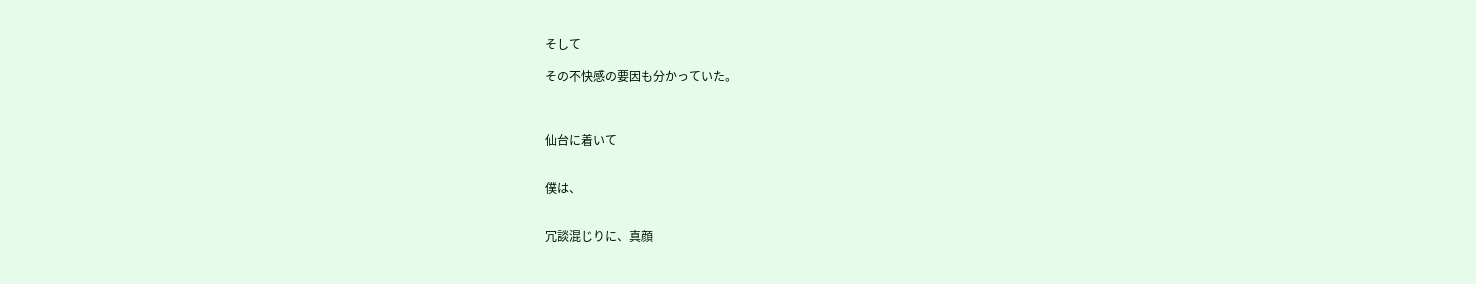そして

その不快感の要因も分かっていた。



仙台に着いて


僕は、


冗談混じりに、真顔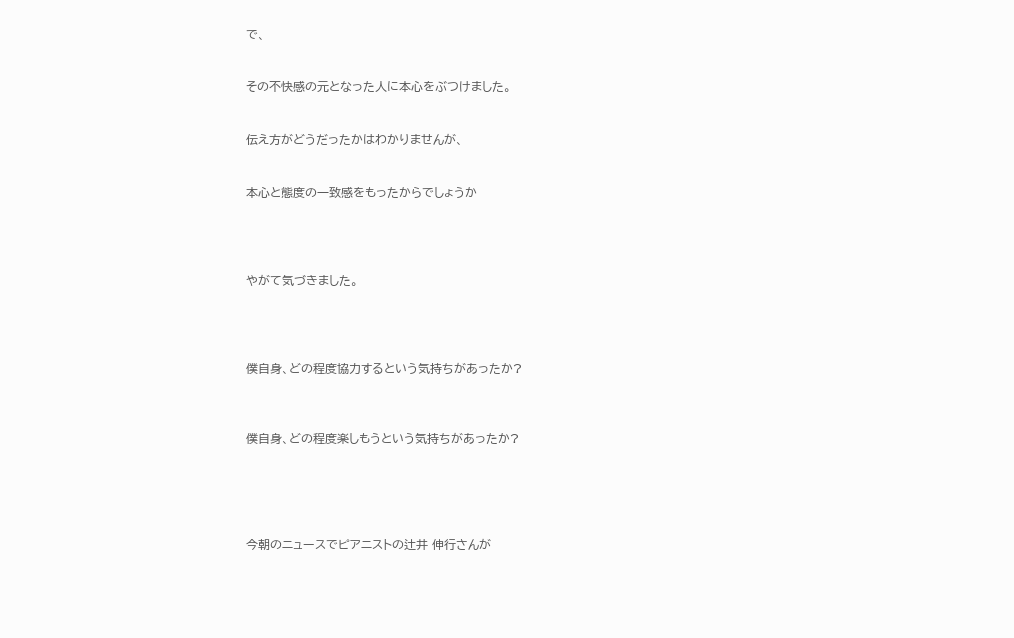で、


その不快感の元となった人に本心をぶつけました。


伝え方がどうだったかはわかりませんが、


本心と態度の一致感をもったからでしょうか




やがて気づきました。




僕自身、どの程度協力するという気持ちがあったか?



僕自身、どの程度楽しもうという気持ちがあったか?





今朝のニュースでピアニストの辻井 伸行さんが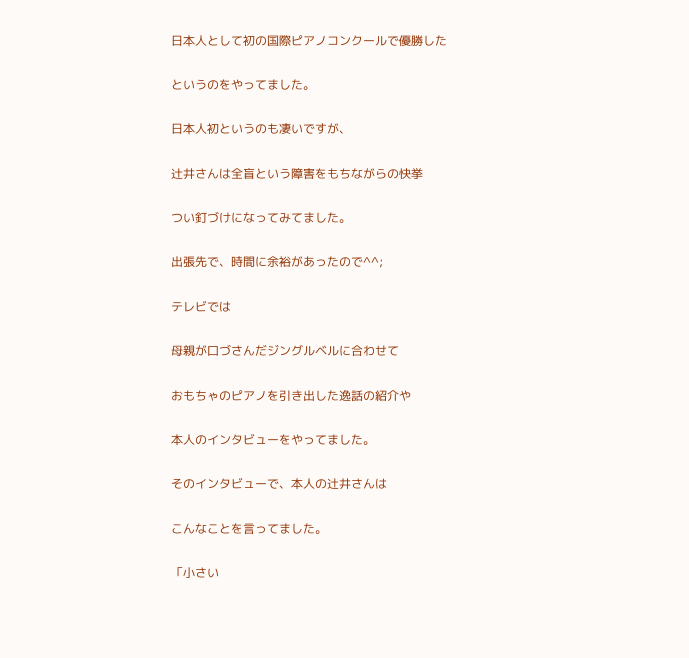日本人として初の国際ピアノコンクールで優勝した

というのをやってました。

日本人初というのも凄いですが、

辻井さんは全盲という障害をもちながらの快挙

つい釘づけになってみてました。

出張先で、時間に余裕があったので^^;

テレビでは

母親が口づさんだジングルベルに合わせて

おもちゃのピアノを引き出した逸話の紹介や

本人のインタビューをやってました。

そのインタビューで、本人の辻井さんは

こんなことを言ってました。

「小さい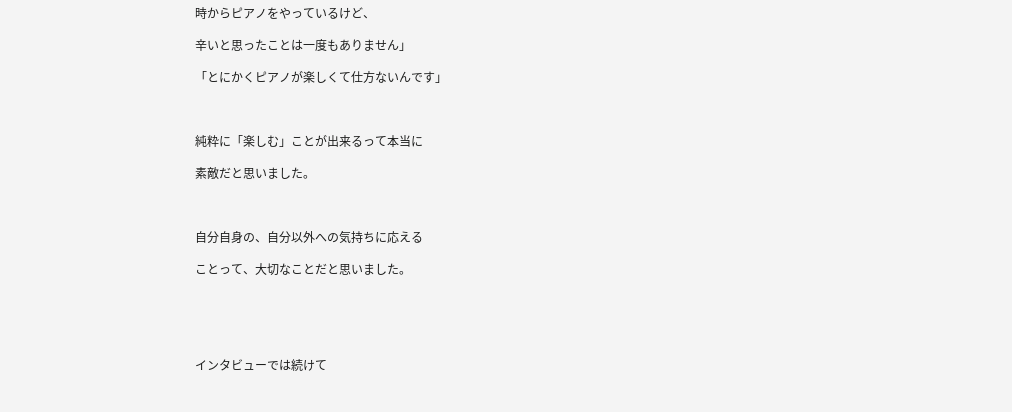時からピアノをやっているけど、

辛いと思ったことは一度もありません」

「とにかくピアノが楽しくて仕方ないんです」



純粋に「楽しむ」ことが出来るって本当に

素敵だと思いました。



自分自身の、自分以外への気持ちに応える

ことって、大切なことだと思いました。





インタビューでは続けて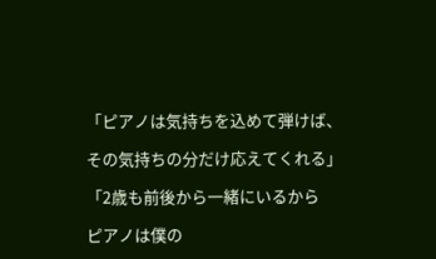「ピアノは気持ちを込めて弾けば、

その気持ちの分だけ応えてくれる」

「2歳も前後から一緒にいるから

ピアノは僕の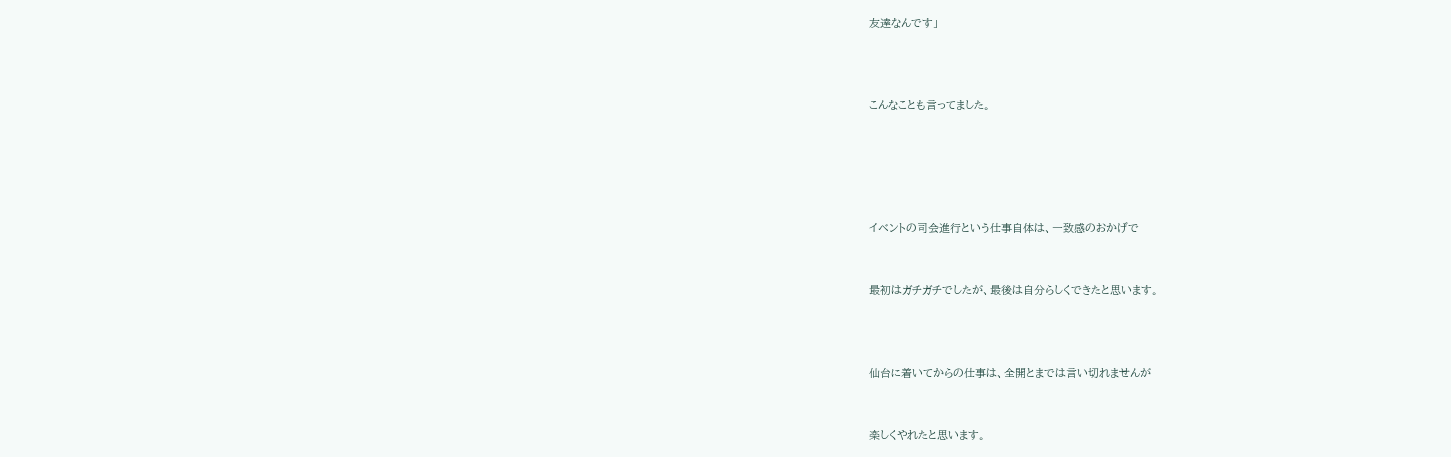友達なんです」



こんなことも言ってました。





イベントの司会進行という仕事自体は、一致感のおかげで


最初はガチガチでしたが、最後は自分らしくできたと思います。



仙台に着いてからの仕事は、全開とまでは言い切れませんが


楽しくやれたと思います。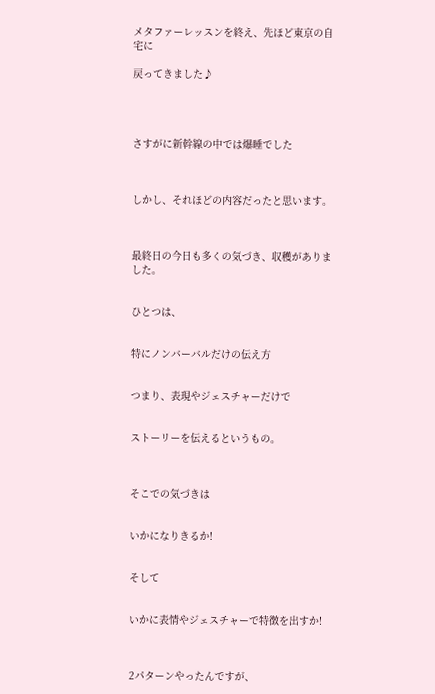メタファーレッスンを終え、先ほど東京の自宅に

戻ってきました♪




さすがに新幹線の中では爆睡でした



しかし、それほどの内容だったと思います。



最終日の今日も多くの気づき、収穫がありました。


ひとつは、


特にノンバーバルだけの伝え方


つまり、表現やジェスチャーだけで


ストーリーを伝えるというもの。



そこでの気づきは


いかになりきるか!


そして


いかに表情やジェスチャーで特徴を出すか!



2パターンやったんですが、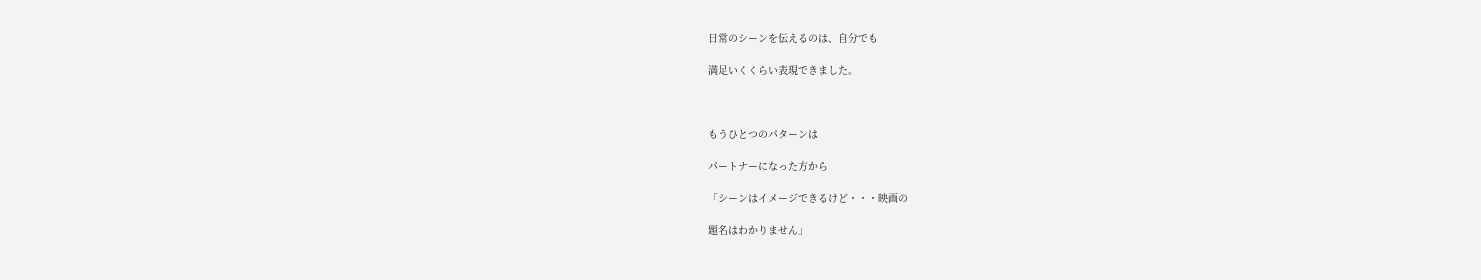日常のシーンを伝えるのは、自分でも

満足いくくらい表現できました。



もうひとつのパターンは

パートナーになった方から

「シーンはイメージできるけど・・・映画の

題名はわかりません」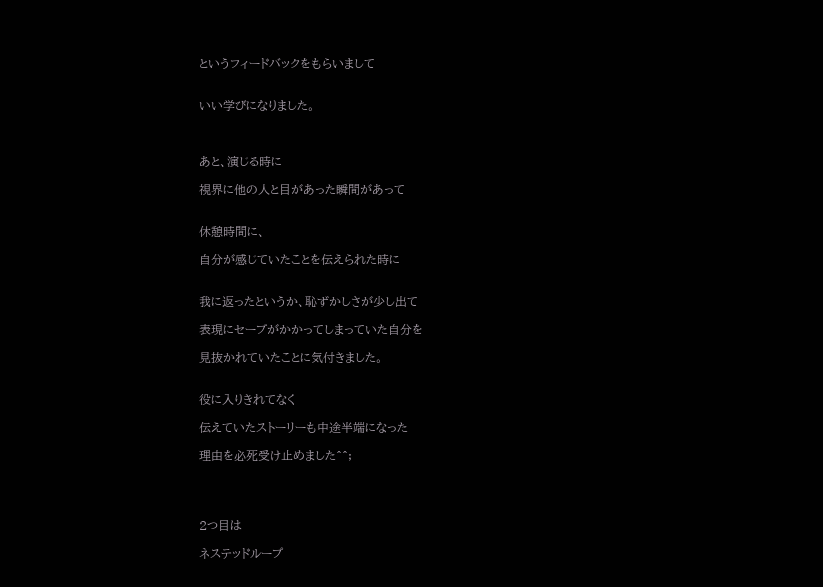というフィードバックをもらいまして


いい学びになりました。



あと、演じる時に

視界に他の人と目があった瞬間があって


休憩時間に、

自分が感じていたことを伝えられた時に


我に返ったというか、恥ずかしさが少し出て

表現にセーブがかかってしまっていた自分を

見抜かれていたことに気付きました。


役に入りきれてなく

伝えていたストーリーも中途半端になった

理由を必死受け止めました^^;




2つ目は

ネステッドループ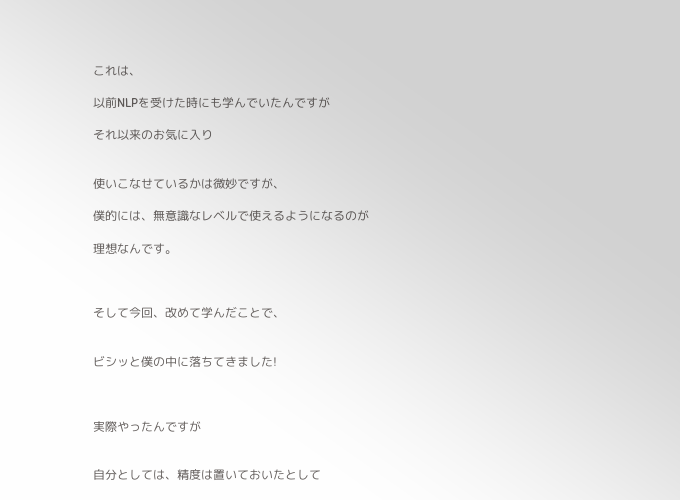これは、

以前NLPを受けた時にも学んでいたんですが

それ以来のお気に入り


使いこなせているかは微妙ですが、

僕的には、無意識なレベルで使えるようになるのが

理想なんです。



そして今回、改めて学んだことで、


ビシッと僕の中に落ちてきました!



実際やったんですが


自分としては、精度は置いておいたとして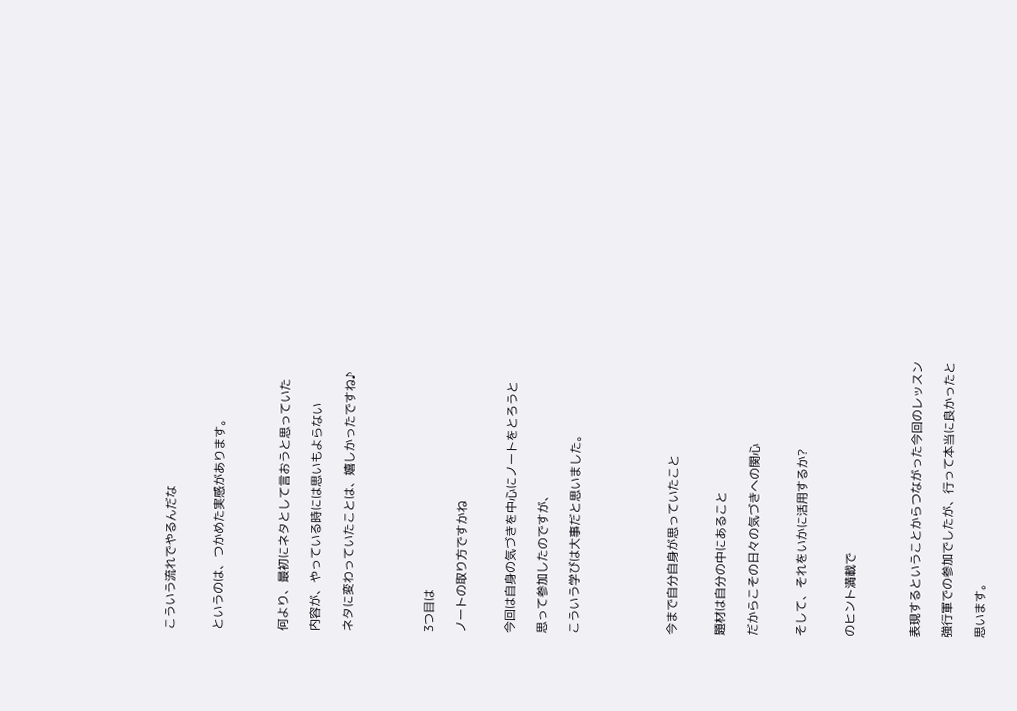こういう流れでやるんだな


というのは、つかめた実感があります。



何より、最初にネタとして言おうと思っていた

内容が、やっている時には思いもよらない

ネタに変わっていたことは、嬉しかったですね♪




3つ目は

ノートの取り方ですかね


今回は自身の気づきを中心にノートをとろうと

思って参加したのですが、

こういう学びは大事だと思いました。





今まで自分自身が思っていたこと


題材は自分の中にあること

だからこその日々の気づきへの関心


そして、それをいかに活用するか?


のヒント満載で



表現するということからつながった今回のレッスン

強行軍での参加でしたが、行って本当に良かったと

思います。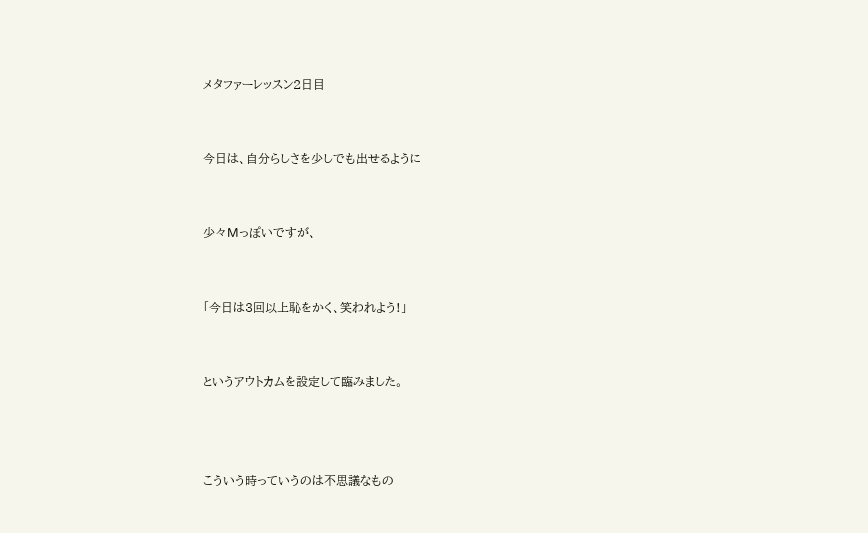メタファーレッスン2日目


今日は、自分らしさを少しでも出せるように


少々Mっぽいですが、


「今日は3回以上恥をかく、笑われよう!」


というアウトカムを設定して臨みました。



こういう時っていうのは不思議なもの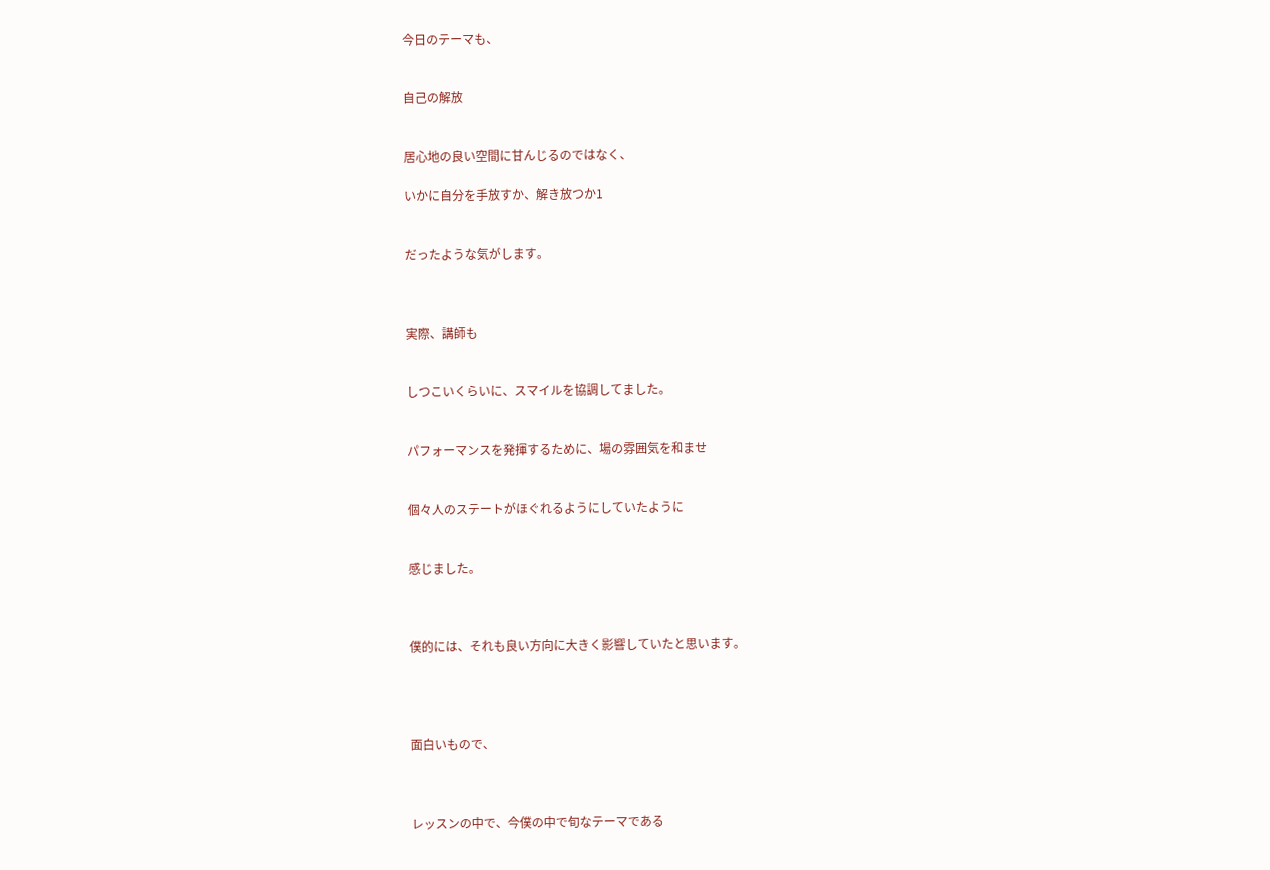今日のテーマも、


自己の解放


居心地の良い空間に甘んじるのではなく、

いかに自分を手放すか、解き放つか1


だったような気がします。



実際、講師も


しつこいくらいに、スマイルを協調してました。


パフォーマンスを発揮するために、場の雰囲気を和ませ


個々人のステートがほぐれるようにしていたように


感じました。



僕的には、それも良い方向に大きく影響していたと思います。




面白いもので、



レッスンの中で、今僕の中で旬なテーマである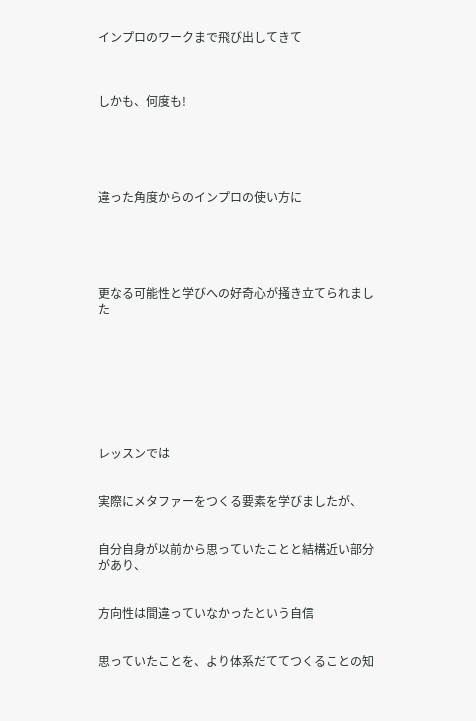インプロのワークまで飛び出してきて



しかも、何度も!





違った角度からのインプロの使い方に





更なる可能性と学びへの好奇心が掻き立てられました








レッスンでは


実際にメタファーをつくる要素を学びましたが、


自分自身が以前から思っていたことと結構近い部分があり、


方向性は間違っていなかったという自信


思っていたことを、より体系だててつくることの知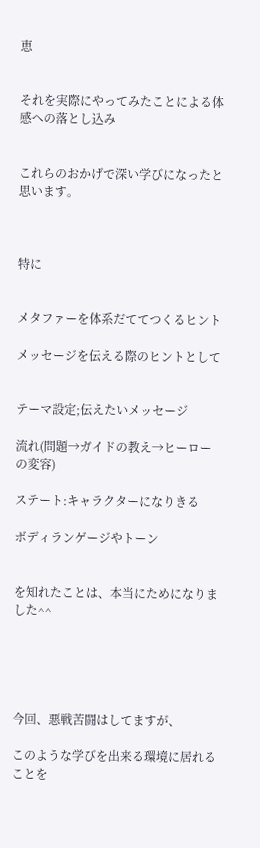恵


それを実際にやってみたことによる体感への落とし込み


これらのおかげで深い学びになったと思います。



特に


メタファーを体系だててつくるヒント

メッセージを伝える際のヒントとして


テーマ設定;伝えたいメッセージ

流れ(問題→ガイドの教え→ヒーローの変容)

ステート:キャラクターになりきる

ボディランゲージやトーン


を知れたことは、本当にためになりました^^





今回、悪戦苦闘はしてますが、

このような学びを出来る環境に居れることを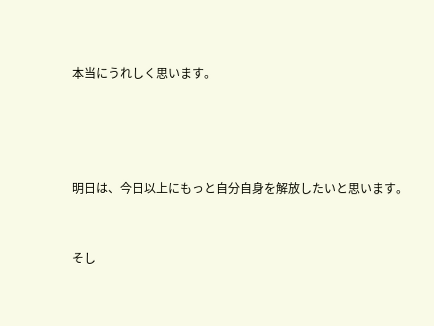本当にうれしく思います。




明日は、今日以上にもっと自分自身を解放したいと思います。


そし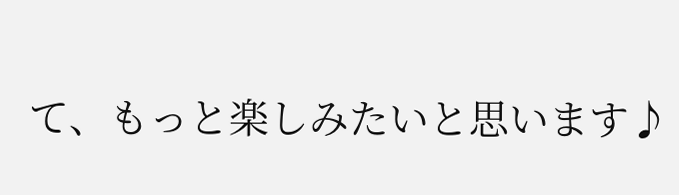て、もっと楽しみたいと思います♪